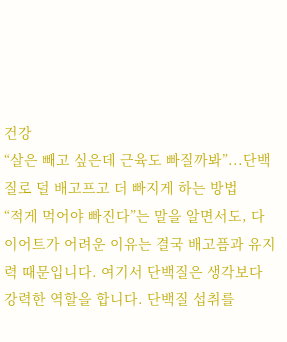건강
“살은 빼고 싶은데 근육도 빠질까봐”...단백질로 덜 배고프고 더 빠지게 하는 방법
“적게 먹어야 빠진다”는 말을 알면서도, 다이어트가 어려운 이유는 결국 배고픔과 유지력 때문입니다. 여기서 단백질은 생각보다 강력한 역할을 합니다. 단백질 섭취를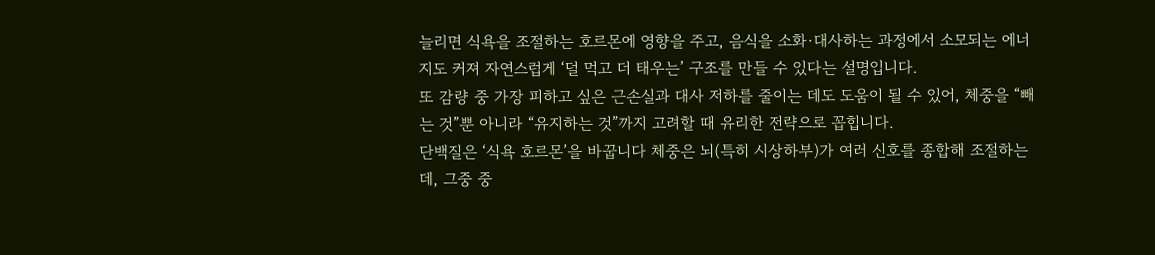늘리면 식욕을 조절하는 호르몬에 영향을 주고, 음식을 소화·대사하는 과정에서 소모되는 에너지도 커져 자연스럽게 ‘덜 먹고 더 태우는’ 구조를 만들 수 있다는 설명입니다.
또 감량 중 가장 피하고 싶은 근손실과 대사 저하를 줄이는 데도 도움이 될 수 있어, 체중을 “빼는 것”뿐 아니라 “유지하는 것”까지 고려할 때 유리한 전략으로 꼽힙니다.
단백질은 ‘식욕 호르몬’을 바꿉니다 체중은 뇌(특히 시상하부)가 여러 신호를 종합해 조절하는데, 그중 중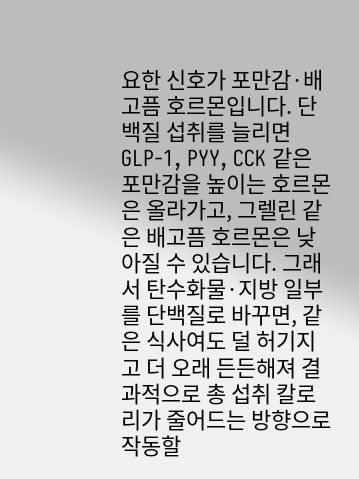요한 신호가 포만감·배고픔 호르몬입니다. 단백질 섭취를 늘리면 GLP-1, PYY, CCK 같은 포만감을 높이는 호르몬은 올라가고, 그렐린 같은 배고픔 호르몬은 낮아질 수 있습니다. 그래서 탄수화물·지방 일부를 단백질로 바꾸면, 같은 식사여도 덜 허기지고 더 오래 든든해져 결과적으로 총 섭취 칼로리가 줄어드는 방향으로 작동할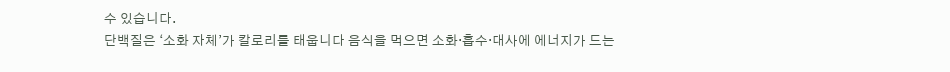수 있습니다.
단백질은 ‘소화 자체’가 칼로리를 태웁니다 음식을 먹으면 소화·흡수·대사에 에너지가 드는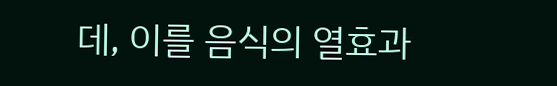데, 이를 음식의 열효과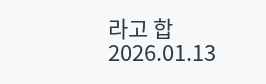라고 합
2026.01.13